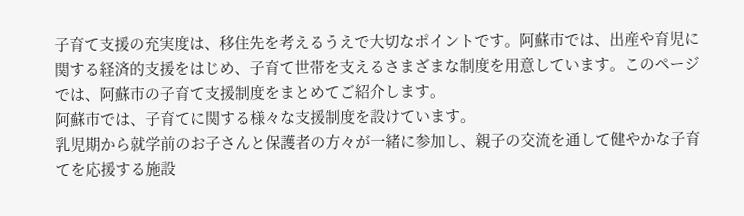子育て支援の充実度は、移住先を考えるうえで大切なポイントです。阿蘇市では、出産や育児に関する経済的支援をはじめ、子育て世帯を支えるさまざまな制度を用意しています。このページでは、阿蘇市の子育て支援制度をまとめてご紹介します。
阿蘇市では、子育てに関する様々な支援制度を設けています。
乳児期から就学前のお子さんと保護者の方々が一緒に参加し、親子の交流を通して健やかな子育てを応援する施設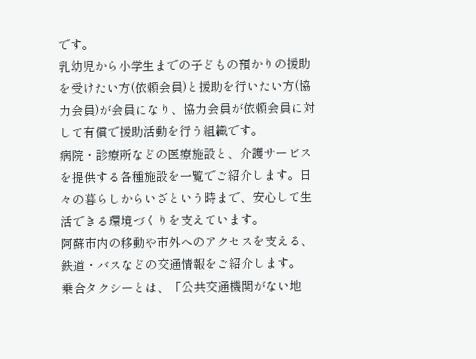です。
乳幼児から小学生までの子どもの預かりの援助を受けたい方(依頼会員)と援助を行いたい方(協力会員)が会員になり、協力会員が依頼会員に対して有償で援助活動を行う組織です。
病院・診療所などの医療施設と、介護サービスを提供する各種施設を一覧でご紹介します。日々の暮らしからいざという時まで、安心して生活できる環境づくりを支えています。
阿蘇市内の移動や市外へのアクセスを支える、鉄道・バスなどの交通情報をご紹介します。
乗合タクシーとは、「公共交通機関がない地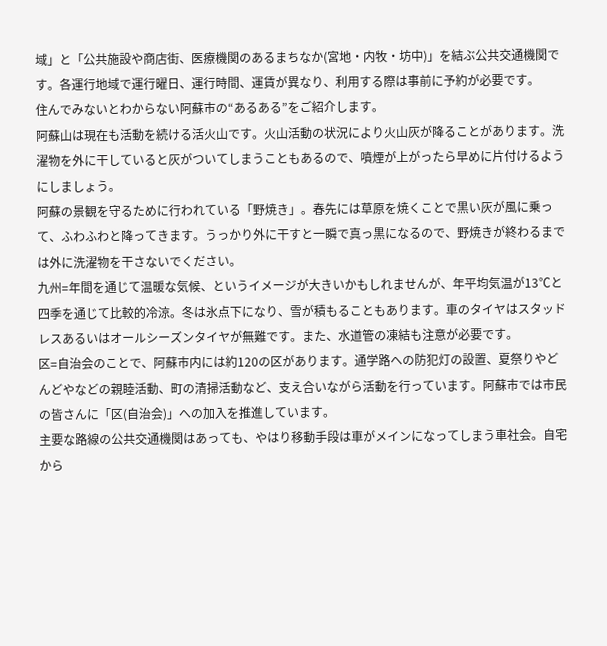域」と「公共施設や商店街、医療機関のあるまちなか(宮地・内牧・坊中)」を結ぶ公共交通機関です。各運行地域で運行曜日、運行時間、運賃が異なり、利用する際は事前に予約が必要です。
住んでみないとわからない阿蘇市の“あるある”をご紹介します。
阿蘇山は現在も活動を続ける活火山です。火山活動の状況により火山灰が降ることがあります。洗濯物を外に干していると灰がついてしまうこともあるので、噴煙が上がったら早めに片付けるようにしましょう。
阿蘇の景観を守るために行われている「野焼き」。春先には草原を焼くことで黒い灰が風に乗って、ふわふわと降ってきます。うっかり外に干すと一瞬で真っ黒になるので、野焼きが終わるまでは外に洗濯物を干さないでください。
九州=年間を通じて温暖な気候、というイメージが大きいかもしれませんが、年平均気温が13℃と四季を通じて比較的冷涼。冬は氷点下になり、雪が積もることもあります。車のタイヤはスタッドレスあるいはオールシーズンタイヤが無難です。また、水道管の凍結も注意が必要です。
区=自治会のことで、阿蘇市内には約120の区があります。通学路への防犯灯の設置、夏祭りやどんどやなどの親睦活動、町の清掃活動など、支え合いながら活動を行っています。阿蘇市では市民の皆さんに「区(自治会)」への加入を推進しています。
主要な路線の公共交通機関はあっても、やはり移動手段は車がメインになってしまう車社会。自宅から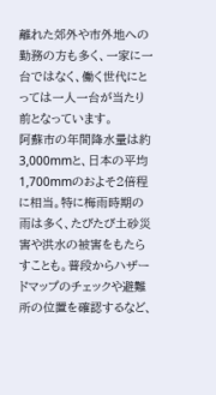離れた郊外や市外地への勤務の方も多く、一家に一台ではなく、働く世代にとっては一人一台が当たり前となっています。
阿蘇市の年間降水量は約3,000mmと、日本の平均1,700mmのおよそ2倍程に相当。特に梅雨時期の雨は多く、たびたび土砂災害や洪水の被害をもたらすことも。普段からハザードマップのチェックや避難所の位置を確認するなど、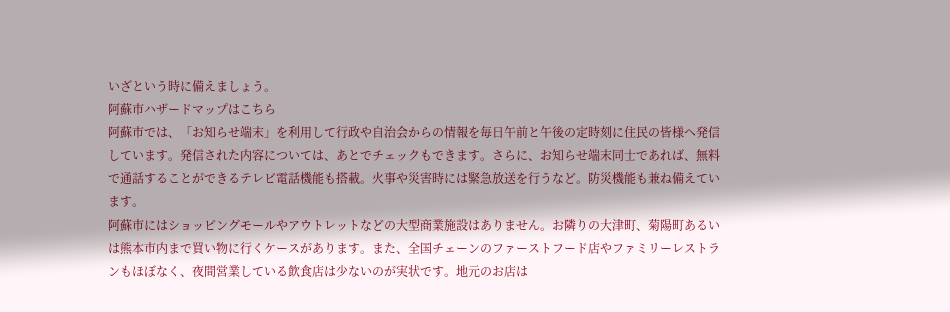いざという時に備えましょう。
阿蘇市ハザードマップはこちら
阿蘇市では、「お知らせ端末」を利用して行政や自治会からの情報を毎日午前と午後の定時刻に住民の皆様へ発信しています。発信された内容については、あとでチェックもできます。さらに、お知らせ端末同士であれば、無料で通話することができるテレビ電話機能も搭載。火事や災害時には緊急放送を行うなど。防災機能も兼ね備えています。
阿蘇市にはショッピングモールやアウトレットなどの大型商業施設はありません。お隣りの大津町、菊陽町あるいは熊本市内まで買い物に行くケースがあります。また、全国チェーンのファーストフード店やファミリーレストランもほぼなく、夜間営業している飲食店は少ないのが実状です。地元のお店は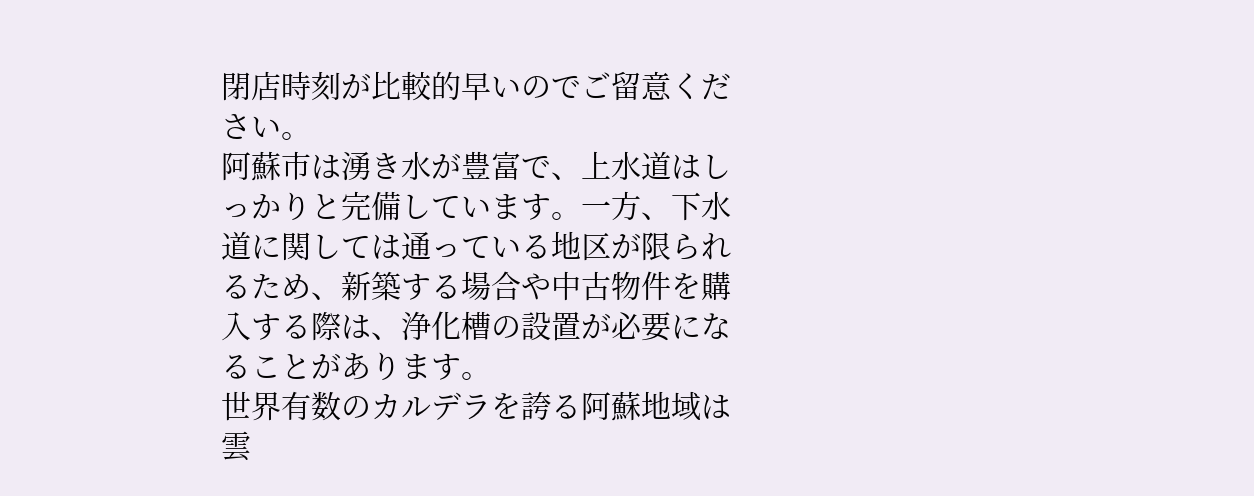閉店時刻が比較的早いのでご留意ください。
阿蘇市は湧き水が豊富で、上水道はしっかりと完備しています。一方、下水道に関しては通っている地区が限られるため、新築する場合や中古物件を購入する際は、浄化槽の設置が必要になることがあります。
世界有数のカルデラを誇る阿蘇地域は雲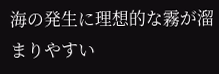海の発生に理想的な霧が溜まりやすい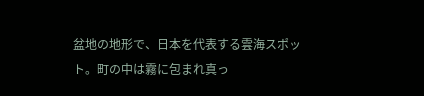盆地の地形で、日本を代表する雲海スポット。町の中は霧に包まれ真っ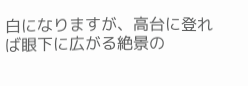白になりますが、高台に登れば眼下に広がる絶景の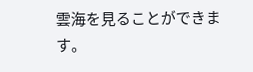雲海を見ることができます。